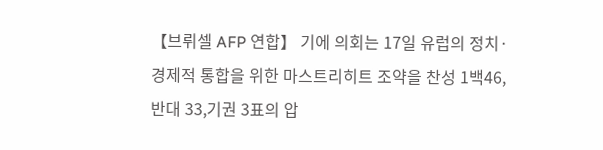【브뤼셀 AFP 연합】 기에 의회는 17일 유럽의 정치·경제적 통합을 위한 마스트리히트 조약을 찬성 1백46,반대 33,기권 3표의 압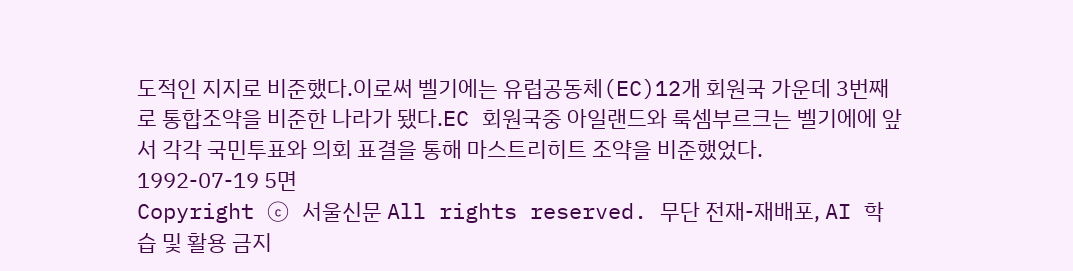도적인 지지로 비준했다.이로써 벨기에는 유럽공동체(EC)12개 회원국 가운데 3번째로 통합조약을 비준한 나라가 됐다.EC 회원국중 아일랜드와 룩셈부르크는 벨기에에 앞서 각각 국민투표와 의회 표결을 통해 마스트리히트 조약을 비준했었다.
1992-07-19 5면
Copyright ⓒ 서울신문 All rights reserved. 무단 전재-재배포, AI 학습 및 활용 금지